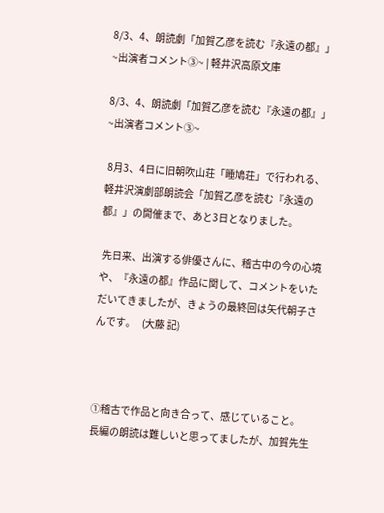8/3、4、朗読劇「加賀乙彦を読む『永遠の都』」~出演者コメント➂~ | 軽井沢高原文庫

8/3、4、朗読劇「加賀乙彦を読む『永遠の都』」~出演者コメント➂~

 8月3、4日に旧朝吹山荘「睡鳩荘」で行われる、軽井沢演劇部朗読会「加賀乙彦を読む『永遠の都』」の開催まで、あと3日となりました。

 先日来、出演する俳優さんに、稽古中の今の心境や、『永遠の都』作品に関して、コメントをいただいてきましたが、きょうの最終回は矢代朝子さんです。   (大藤 記)



①稽古で作品と向き合って、感じていること。
長編の朗読は難しいと思ってましたが、加賀先生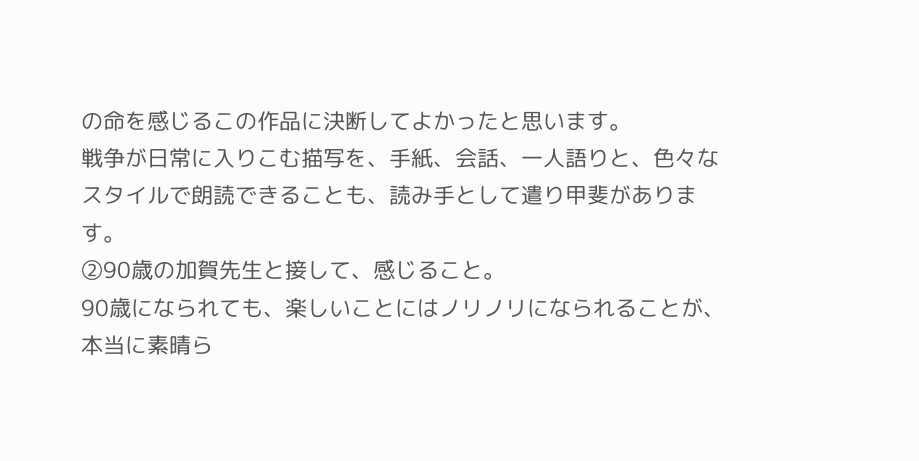の命を感じるこの作品に決断してよかったと思います。
戦争が日常に入りこむ描写を、手紙、会話、一人語りと、色々なスタイルで朗読できることも、読み手として遣り甲斐があります。
②90歳の加賀先生と接して、感じること。
90歳になられても、楽しいことにはノリノリになられることが、本当に素晴ら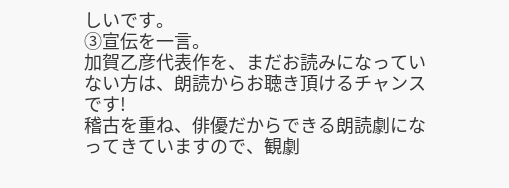しいです。
③宣伝を一言。
加賀乙彦代表作を、まだお読みになっていない方は、朗読からお聴き頂けるチャンスです!
稽古を重ね、俳優だからできる朗読劇になってきていますので、観劇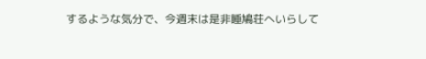するような気分で、今週末は是非睡鳩荘へいらして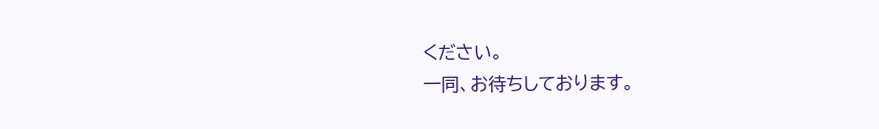ください。
一同、お待ちしております。